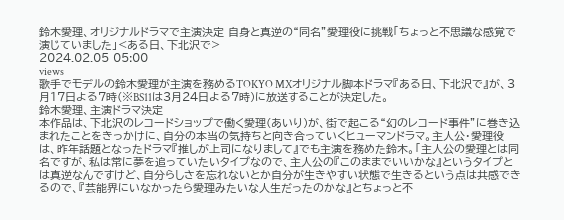鈴木愛理、オリジナルドラマで主演決定 自身と真逆の“同名”愛理役に挑戦「ちょっと不思議な感覚で演じていました」<ある日、下北沢で>
2024.02.05 05:00
views
歌手でモデルの鈴木愛理が主演を務めるTOKYO MXオリジナル脚本ドラマ『ある日、下北沢で』が、3月17日よる7時(※BS11は3月24日よる7時)に放送することが決定した。
鈴木愛理、主演ドラマ決定
本作品は、下北沢のレコードショップで働く愛理(あいり)が、街で起こる“幻のレコード事件”に巻き込まれたことをきっかけに、自分の本当の気持ちと向き合っていくヒューマンドラマ。主人公・愛理役は、昨年話題となったドラマ『推しが上司になりまして』でも主演を務めた鈴木。「主人公の愛理とは同名ですが、私は常に夢を追っていたいタイプなので、主人公の『このままでいいかな』というタイプとは真逆なんですけど、自分らしさを忘れないとか自分が生きやすい状態で生きるという点は共感できるので、『芸能界にいなかったら愛理みたいな人生だったのかな』とちょっと不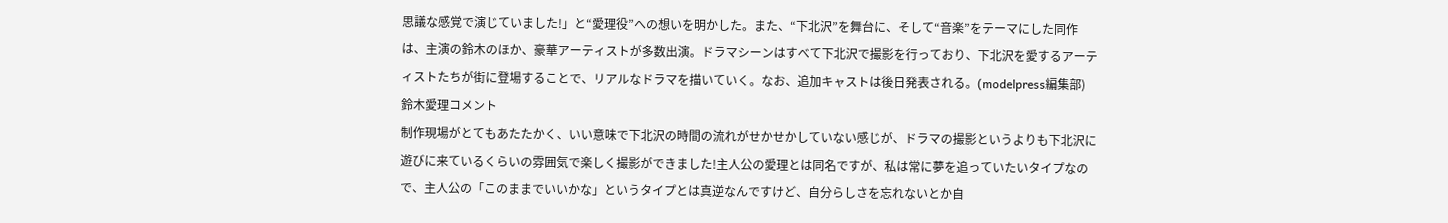思議な感覚で演じていました!」と“愛理役”への想いを明かした。また、“下北沢”を舞台に、そして“音楽”をテーマにした同作は、主演の鈴木のほか、豪華アーティストが多数出演。ドラマシーンはすべて下北沢で撮影を行っており、下北沢を愛するアーティストたちが街に登場することで、リアルなドラマを描いていく。なお、追加キャストは後日発表される。(modelpress編集部)
鈴木愛理コメント
制作現場がとてもあたたかく、いい意味で下北沢の時間の流れがせかせかしていない感じが、ドラマの撮影というよりも下北沢に遊びに来ているくらいの雰囲気で楽しく撮影ができました!主人公の愛理とは同名ですが、私は常に夢を追っていたいタイプなので、主人公の「このままでいいかな」というタイプとは真逆なんですけど、自分らしさを忘れないとか自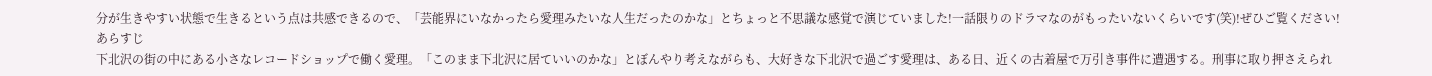分が生きやすい状態で生きるという点は共感できるので、「芸能界にいなかったら愛理みたいな人生だったのかな」とちょっと不思議な感覚で演じていました!一話限りのドラマなのがもったいないくらいです(笑)!ぜひご覧ください!
あらすじ
下北沢の街の中にある小さなレコードショップで働く愛理。「このまま下北沢に居ていいのかな」とぼんやり考えながらも、大好きな下北沢で過ごす愛理は、ある日、近くの古着屋で万引き事件に遭遇する。刑事に取り押さえられ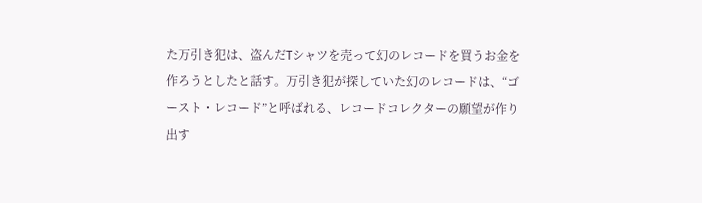た万引き犯は、盗んだTシャツを売って幻のレコードを買うお金を作ろうとしたと話す。万引き犯が探していた幻のレコードは、“ゴースト・レコード”と呼ばれる、レコードコレクターの願望が作り出す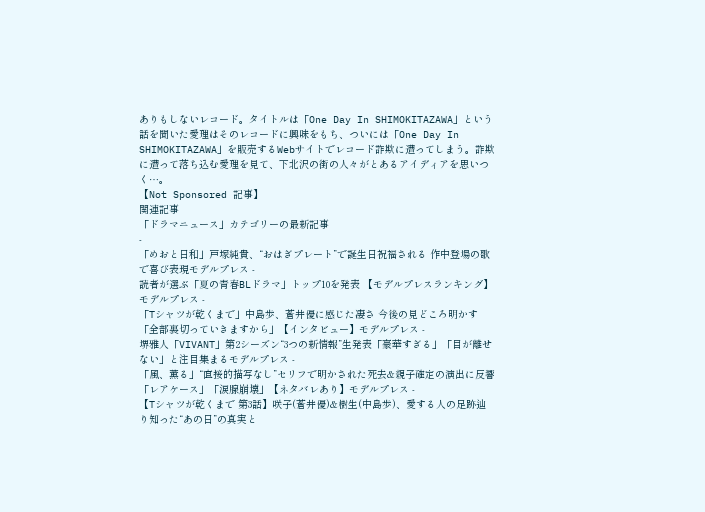ありもしないレコード。タイトルは「One Day In SHIMOKITAZAWA」という話を聞いた愛理はそのレコードに興味をもち、ついには「One Day In SHIMOKITAZAWA」を販売するWebサイトでレコード詐欺に遭ってしまう。詐欺に遭って落ち込む愛理を見て、下北沢の街の人々がとあるアイディアを思いつく…。
【Not Sponsored 記事】
関連記事
「ドラマニュース」カテゴリーの最新記事
-
「めおと日和」戸塚純貴、“おはぎプレート”で誕生日祝福される 作中登場の歌で喜び表現モデルプレス -
読者が選ぶ「夏の青春BLドラマ」トップ10を発表 【モデルプレスランキング】モデルプレス -
「Tシャツが乾くまで」中島歩、蒼井優に感じた凄さ 今後の見どころ明かす「全部裏切っていきますから」【インタビュー】モデルプレス -
堺雅人「VIVANT」第2シーズン“3つの新情報”生発表「豪華すぎる」「目が離せない」と注目集まるモデルプレス -
「風、薫る」“直接的描写なし”セリフで明かされた死去&親子確定の演出に反響「レアケース」「涙腺崩壊」【ネタバレあり】モデルプレス -
【Tシャツが乾くまで 第3話】咲子(蒼井優)&樹生(中島歩)、愛する人の足跡辿り知った“あの日”の真実と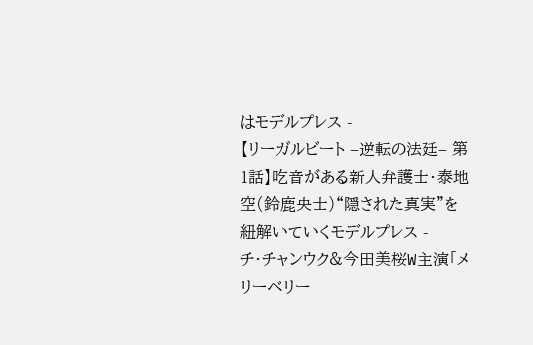はモデルプレス -
【リーガルビート –逆転の法廷– 第1話】吃音がある新人弁護士・泰地空(鈴鹿央士)“隠された真実”を紐解いていくモデルプレス -
チ・チャンウク&今田美桜W主演「メリーベリー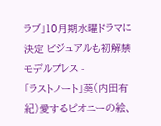ラブ」10月期水曜ドラマに決定 ビジュアルも初解禁モデルプレス -
「ラストノート」葵(内田有紀)愛するピオニーの絵、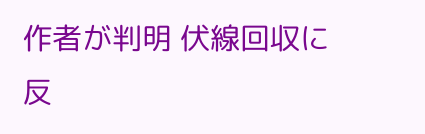作者が判明 伏線回収に反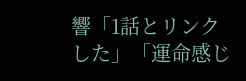響「1話とリンクした」「運命感じ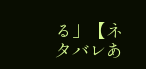る」【ネタバレあ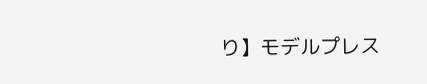り】モデルプレス